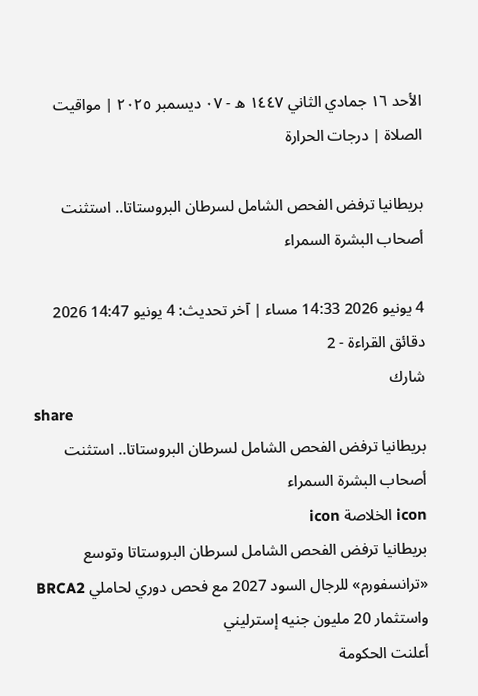الأحد ١٦ جمادي الثاني ١٤٤٧ ه - ٠٧ ديسمبر ٢٠٢٥ | مواقيت الصلاة | درجات الحرارة

بريطانيا ترفض الفحص الشامل لسرطان البروستاتا.. استثنت أصحاب البشرة السمراء

4 يونيو 2026 14:33 مساء | آخر تحديث: 4 يونيو 14:47 2026
دقائق القراءة - 2
شارك
share
بريطانيا ترفض الفحص الشامل لسرطان البروستاتا.. استثنت أصحاب البشرة السمراء
icon الخلاصة icon
بريطانيا ترفض الفحص الشامل لسرطان البروستاتا وتوسع «ترانسفورم» للرجال السود 2027 مع فحص دوري لحاملي BRCA2 واستثمار 20 مليون جنيه إسترليني
أعلنت الحكومة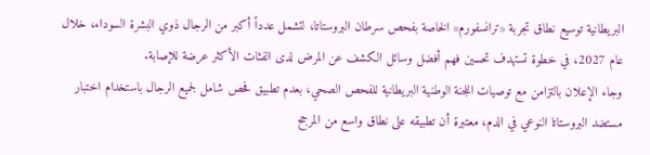البريطانية توسيع نطاق تجربة «ترانسفورم» الخاصة بفحص سرطان البروستاتا، لتشمل عدداً أكبر من الرجال ذوي البشرة السوداء، خلال عام 2027، في خطوة تستهدف تحسين فهم أفضل وسائل الكشف عن المرض لدى الفئات الأكثر عرضة للإصابة.
وجاء الإعلان بالتزامن مع توصيات اللجنة الوطنية البريطانية للفحص الصحي، بعدم تطبيق فحص شامل لجميع الرجال باستخدام اختبار مستضد البروستاتا النوعي في الدم، معتبرة أن تطبيقه على نطاق واسع من المرجح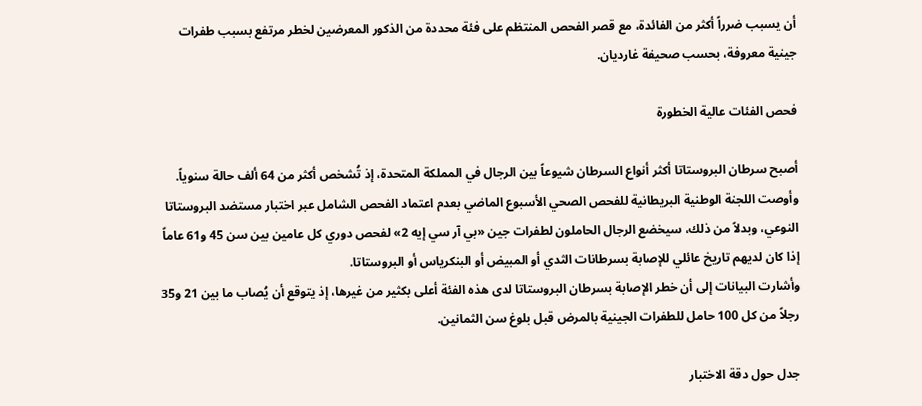أن يسبب ضرراً أكثر من الفائدة، مع قصر الفحص المنتظم على فئة محددة من الذكور المعرضين لخطر مرتفع بسبب طفرات جينية معروفة، بحسب صحيفة غارديان.

فحص الفئات عالية الخطورة

أصبح سرطان البروستاتا أكثر أنواع السرطان شيوعاً بين الرجال في المملكة المتحدة، إذ تُشخص أكثر من 64 ألف حالة سنوياً.
وأوصت اللجنة الوطنية البريطانية للفحص الصحي الأسبوع الماضي بعدم اعتماد الفحص الشامل عبر اختبار مستضد البروستاتا النوعي، وبدلاً من ذلك، سيخضع الرجال الحاملون لطفرات جين «بي آر سي إيه 2» لفحص دوري كل عامين بين سن 45 و61 عاماً إذا كان لديهم تاريخ عائلي للإصابة بسرطانات الثدي أو المبيض أو البنكرياس أو البروستاتا.
وأشارت البيانات إلى أن خطر الإصابة بسرطان البروستاتا لدى هذه الفئة أعلى بكثير من غيرها، إذ يتوقع أن يُصاب ما بين 21 و35 رجلاً من كل 100 حامل للطفرات الجينية بالمرض قبل بلوغ سن الثمانين.

جدل حول دقة الاختبار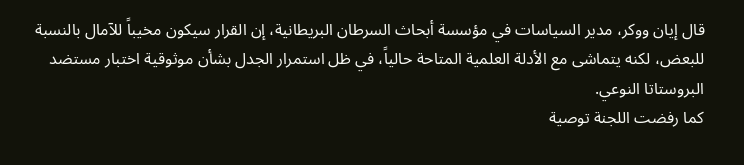قال إيان ووكر، مدير السياسات في مؤسسة أبحاث السرطان البريطانية، إن القرار سيكون مخيباً للآمال بالنسبة للبعض، لكنه يتماشى مع الأدلة العلمية المتاحة حالياً، في ظل استمرار الجدل بشأن موثوقية اختبار مستضد البروستاتا النوعي.
كما رفضت اللجنة توصية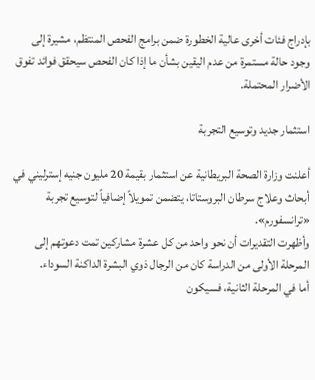بإدراج فئات أخرى عالية الخطورة ضمن برامج الفحص المنتظم، مشيرة إلى وجود حالة مستمرة من عدم اليقين بشأن ما إذا كان الفحص سيحقق فوائد تفوق الأضرار المحتملة.

استثمار جديد وتوسيع التجربة

أعلنت وزارة الصحة البريطانية عن استثمار بقيمة 20 مليون جنيه إسترليني في أبحاث وعلاج سرطان البروستاتا، يتضمن تمويلاً إضافياً لتوسيع تجربة «ترانسفورم».
وأظهرت التقديرات أن نحو واحد من كل عشرة مشاركين تمت دعوتهم إلى المرحلة الأولى من الدراسة كان من الرجال ذوي البشرة الداكنة السوداء.
أما في المرحلة الثانية، فسيكون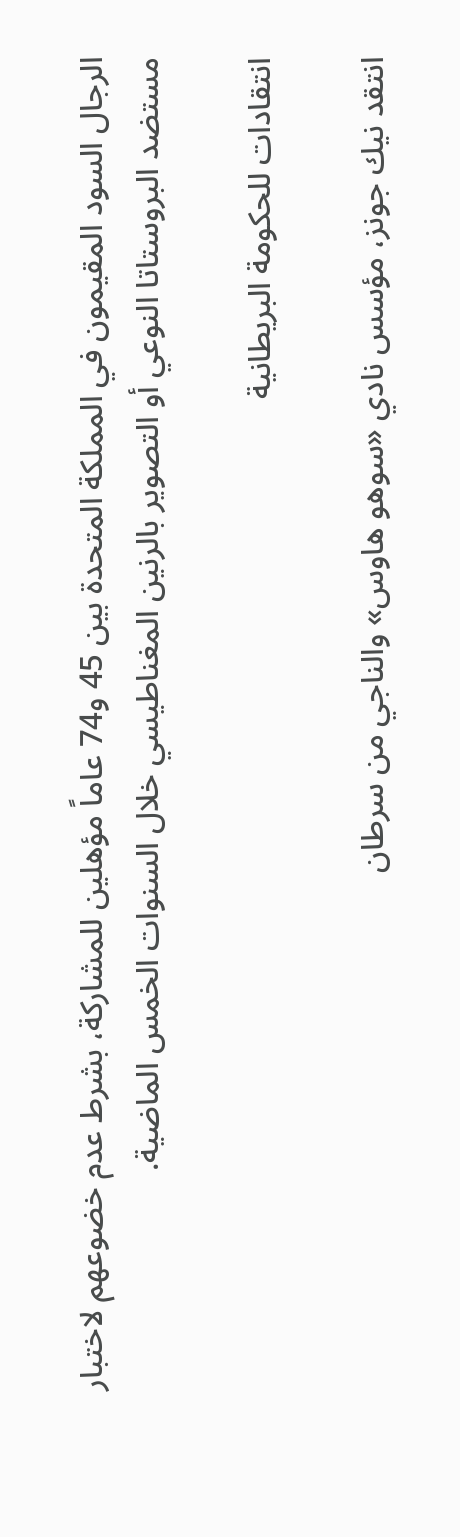الرجال السود المقيمون في المملكة المتحدة بين 45 و74 عاماً مؤهلين للمشاركة، بشرط عدم خضوعهم لاختبار مستضد البروستاتا النوعي أو التصوير بالرنين المغناطيسي خلال السنوات الخمس الماضية.

انتقادات للحكومة البريطانية

انتقد نيك جونز، مؤسس نادي «سوهو هاوس» والناجي من سرطان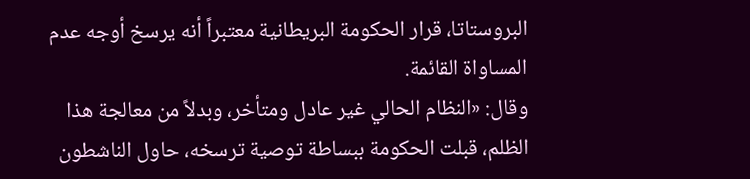البروستاتا، قرار الحكومة البريطانية معتبراً أنه يرسخ أوجه عدم المساواة القائمة.
وقال: «النظام الحالي غير عادل ومتأخر، وبدلاً من معالجة هذا الظلم، قبلت الحكومة ببساطة توصية ترسخه، حاول الناشطون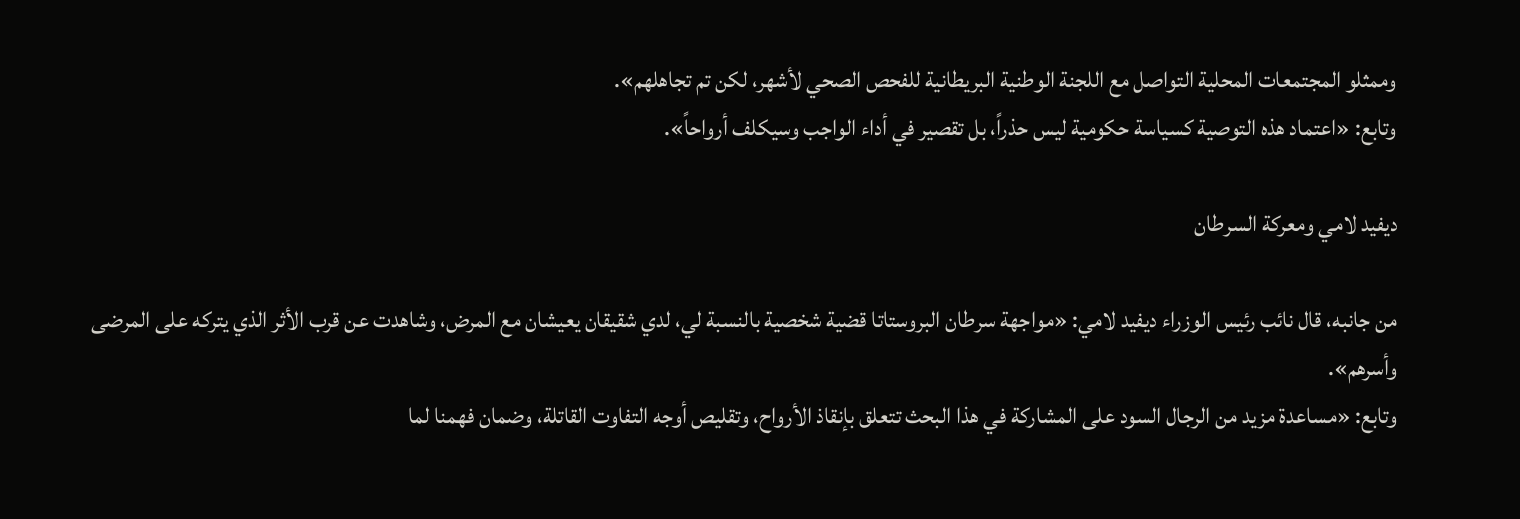وممثلو المجتمعات المحلية التواصل مع اللجنة الوطنية البريطانية للفحص الصحي لأشهر، لكن تم تجاهلهم».
وتابع: «اعتماد هذه التوصية كسياسة حكومية ليس حذراً، بل تقصير في أداء الواجب وسيكلف أرواحاً».

ديفيد لامي ومعركة السرطان

من جانبه، قال نائب رئيس الوزراء ديفيد لامي: «مواجهة سرطان البروستاتا قضية شخصية بالنسبة لي، لدي شقيقان يعيشان مع المرض، وشاهدت عن قرب الأثر الذي يتركه على المرضى وأسرهم».
وتابع: «مساعدة مزيد من الرجال السود على المشاركة في هذا البحث تتعلق بإنقاذ الأرواح، وتقليص أوجه التفاوت القاتلة، وضمان فهمنا لما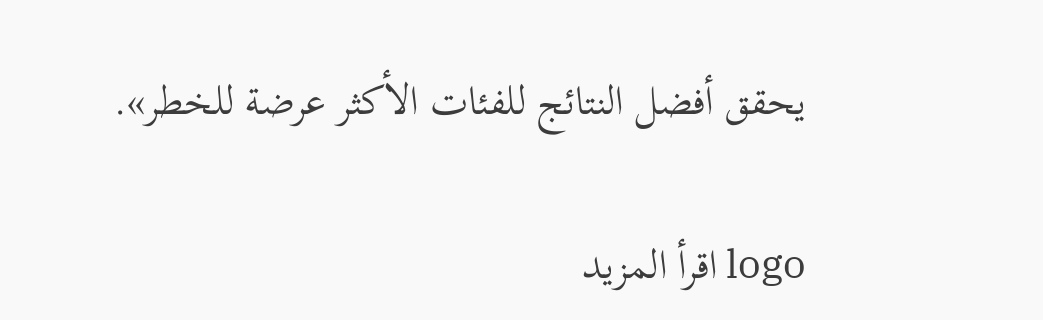يحقق أفضل النتائج للفئات الأكثر عرضة للخطر».

logo اقرأ المزيد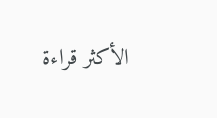الأكثر قراءة